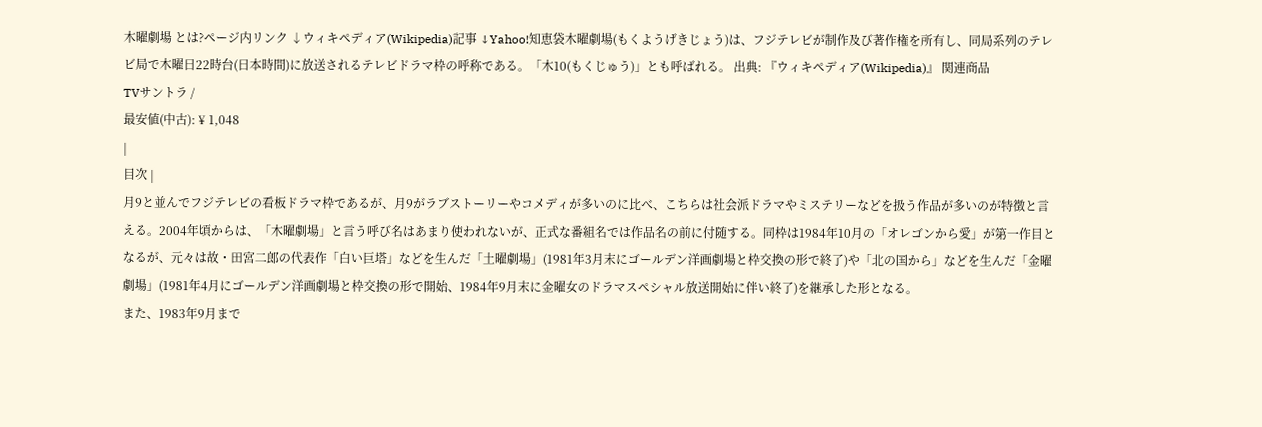木曜劇場 とは?ページ内リンク ↓ウィキペディア(Wikipedia)記事 ↓Yahoo!知恵袋木曜劇場(もくようげきじょう)は、フジテレビが制作及び著作権を所有し、同局系列のテレビ局で木曜日22時台(日本時間)に放送されるテレビドラマ枠の呼称である。「木10(もくじゅう)」とも呼ばれる。 出典: 『ウィキペディア(Wikipedia)』 関連商品
TVサントラ /
最安値(中古): ¥ 1,048
|
目次 |
月9と並んでフジテレビの看板ドラマ枠であるが、月9がラブストーリーやコメディが多いのに比べ、こちらは社会派ドラマやミステリーなどを扱う作品が多いのが特徴と言える。2004年頃からは、「木曜劇場」と言う呼び名はあまり使われないが、正式な番組名では作品名の前に付随する。同枠は1984年10月の「オレゴンから愛」が第一作目となるが、元々は故・田宮二郎の代表作「白い巨塔」などを生んだ「土曜劇場」(1981年3月末にゴールデン洋画劇場と枠交換の形で終了)や「北の国から」などを生んだ「金曜劇場」(1981年4月にゴールデン洋画劇場と枠交換の形で開始、1984年9月末に金曜女のドラマスペシャル放送開始に伴い終了)を継承した形となる。
また、1983年9月まで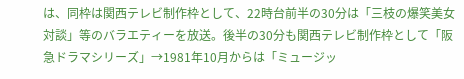は、同枠は関西テレビ制作枠として、22時台前半の30分は「三枝の爆笑美女対談」等のバラエティーを放送。後半の30分も関西テレビ制作枠として「阪急ドラマシリーズ」→1981年10月からは「ミュージッ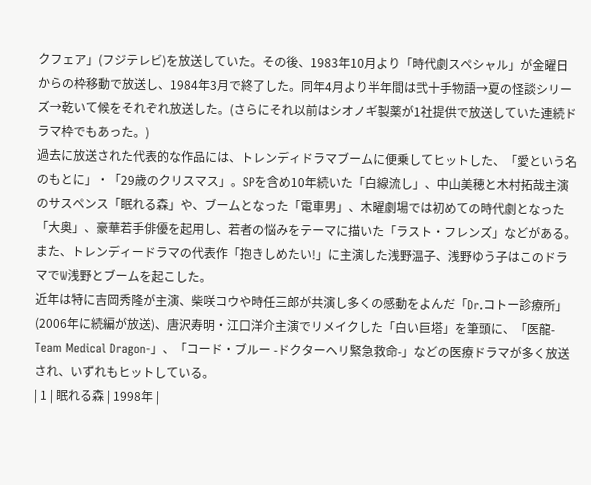クフェア」(フジテレビ)を放送していた。その後、1983年10月より「時代劇スペシャル」が金曜日からの枠移動で放送し、1984年3月で終了した。同年4月より半年間は弐十手物語→夏の怪談シリーズ→乾いて候をそれぞれ放送した。(さらにそれ以前はシオノギ製薬が1社提供で放送していた連続ドラマ枠でもあった。)
過去に放送された代表的な作品には、トレンディドラマブームに便乗してヒットした、「愛という名のもとに」・「29歳のクリスマス」。SPを含め10年続いた「白線流し」、中山美穂と木村拓哉主演のサスペンス「眠れる森」や、ブームとなった「電車男」、木曜劇場では初めての時代劇となった「大奥」、豪華若手俳優を起用し、若者の悩みをテーマに描いた「ラスト・フレンズ」などがある。また、トレンディードラマの代表作「抱きしめたい!」に主演した浅野温子、浅野ゆう子はこのドラマでW浅野とブームを起こした。
近年は特に吉岡秀隆が主演、柴咲コウや時任三郎が共演し多くの感動をよんだ「Dr.コトー診療所」(2006年に続編が放送)、唐沢寿明・江口洋介主演でリメイクした「白い巨塔」を筆頭に、「医龍-Team Medical Dragon-」、「コード・ブルー -ドクターヘリ緊急救命-」などの医療ドラマが多く放送され、いずれもヒットしている。
| 1 | 眠れる森 | 1998年 |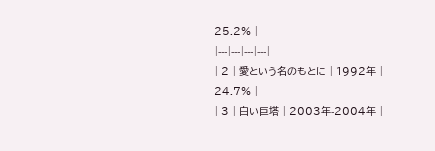25.2% |
|---|---|---|---|
| 2 | 愛という名のもとに | 1992年 | 24.7% |
| 3 | 白い巨塔 | 2003年-2004年 |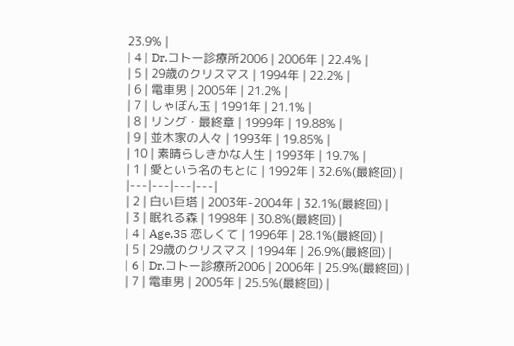23.9% |
| 4 | Dr.コトー診療所2006 | 2006年 | 22.4% |
| 5 | 29歳のクリスマス | 1994年 | 22.2% |
| 6 | 電車男 | 2005年 | 21.2% |
| 7 | しゃぼん玉 | 1991年 | 21.1% |
| 8 | リング・最終章 | 1999年 | 19.88% |
| 9 | 並木家の人々 | 1993年 | 19.85% |
| 10 | 素晴らしきかな人生 | 1993年 | 19.7% |
| 1 | 愛という名のもとに | 1992年 | 32.6%(最終回) |
|---|---|---|---|
| 2 | 白い巨塔 | 2003年-2004年 | 32.1%(最終回) |
| 3 | 眠れる森 | 1998年 | 30.8%(最終回) |
| 4 | Age,35 恋しくて | 1996年 | 28.1%(最終回) |
| 5 | 29歳のクリスマス | 1994年 | 26.9%(最終回) |
| 6 | Dr.コトー診療所2006 | 2006年 | 25.9%(最終回) |
| 7 | 電車男 | 2005年 | 25.5%(最終回) |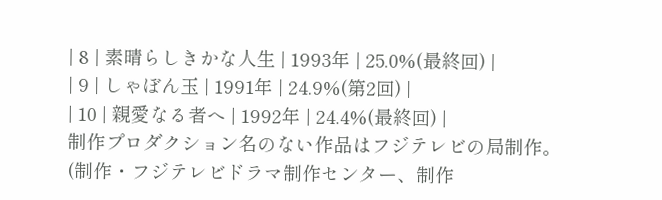| 8 | 素晴らしきかな人生 | 1993年 | 25.0%(最終回) |
| 9 | しゃぼん玉 | 1991年 | 24.9%(第2回) |
| 10 | 親愛なる者へ | 1992年 | 24.4%(最終回) |
制作プロダクション名のない作品はフジテレビの局制作。(制作・フジテレビドラマ制作センター、制作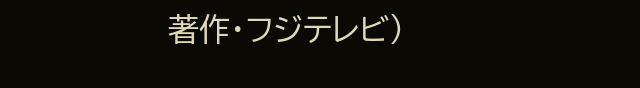著作・フジテレビ)